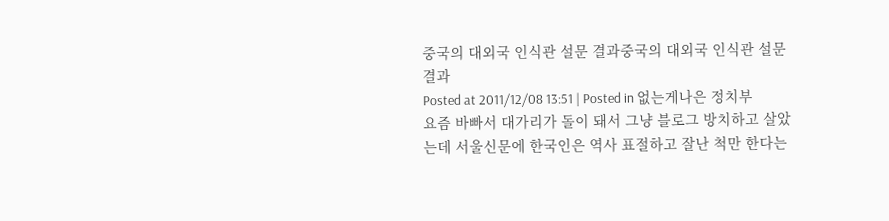중국의 대외국 인식관 설문 결과중국의 대외국 인식관 설문 결과
Posted at 2011/12/08 13:51 | Posted in 없는게나은 정치부
요즘 바빠서 대가리가 돌이 돼서 그냥 블로그 방치하고 살았는데 서울신문에 한국인은 역사 표절하고 잘난 척만 한다는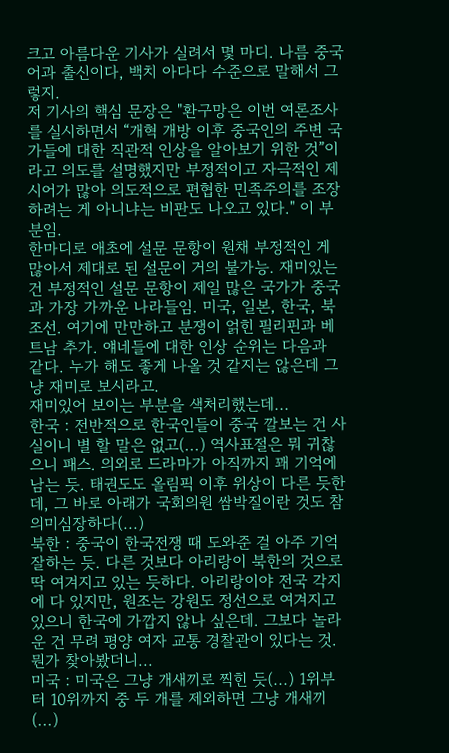크고 아름다운 기사가 실려서 몇 마디. 나름 중국어과 출신이다, 백치 아다다 수준으로 말해서 그렇지.
저 기사의 핵심 문장은 "환구망은 이번 여론조사를 실시하면서 “개혁 개방 이후 중국인의 주변 국가들에 대한 직관적 인상을 알아보기 위한 것”이라고 의도를 설명했지만 부정적이고 자극적인 제시어가 많아 의도적으로 편협한 민족주의를 조장하려는 게 아니냐는 비판도 나오고 있다." 이 부분임.
한마디로 애초에 설문 문항이 원채 부정적인 게 많아서 제대로 된 설문이 거의 불가능. 재미있는 건 부정적인 설문 문항이 제일 많은 국가가 중국과 가장 가까운 나라들임. 미국, 일본, 한국, 북조선. 여기에 만만하고 분쟁이 얽힌 필리핀과 베트남 추가. 얘네들에 대한 인상 순위는 다음과 같다. 누가 해도 좋게 나올 것 같지는 않은데 그냥 재미로 보시라고.
재미있어 보이는 부분을 색처리했는데...
한국 : 전반적으로 한국인들이 중국 깔보는 건 사실이니 별 할 말은 없고(...) 역사표절은 뭐 귀찮으니 패스. 의외로 드라마가 아직까지 꽤 기억에 남는 듯. 태권도도 올림픽 이후 위상이 다른 듯한데, 그 바로 아래가 국회의원 쌈박질이란 것도 참 의미심장하다(...)
북한 : 중국이 한국전쟁 때 도와준 걸 아주 기억 잘하는 듯. 다른 것보다 아리랑이 북한의 것으로 딱 여겨지고 있는 듯하다. 아리랑이야 전국 각지에 다 있지만, 원조는 강원도 정선으로 여겨지고 있으니 한국에 가깝지 않나 싶은데. 그보다 놀라운 건 무려 평양 여자 교통 경찰관이 있다는 것. 뭔가 찾아봤더니...
미국 : 미국은 그냥 개새끼로 찍힌 듯(...) 1위부터 10위까지 중 두 개를 제외하면 그냥 개새끼(...)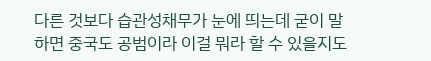다른 것보다 습관성채무가 눈에 띄는데 굳이 말하면 중국도 공범이라 이걸 뭐라 할 수 있을지도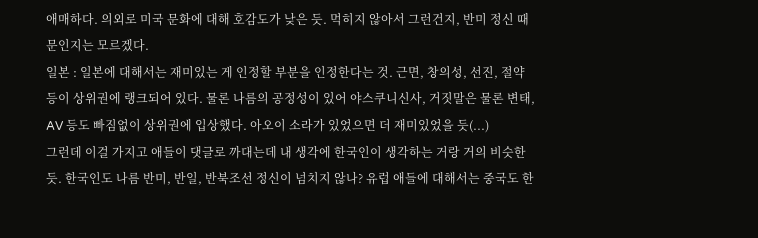애매하다. 의외로 미국 문화에 대해 호감도가 낮은 듯. 먹히지 않아서 그런건지, 반미 정신 때문인지는 모르겠다.
일본 : 일본에 대해서는 재미있는 게 인정할 부분을 인정한다는 것. 근면, 창의성, 선진, 절약 등이 상위권에 랭크되어 있다. 물론 나름의 공정성이 있어 야스쿠니신사, 거짓말은 물론 변태, AV 등도 빠짐없이 상위권에 입상했다. 아오이 소라가 있었으면 더 재미있었을 듯(...)
그런데 이걸 가지고 애들이 댓글로 까대는데 내 생각에 한국인이 생각하는 거랑 거의 비슷한 듯. 한국인도 나름 반미, 반일, 반북조선 정신이 넘치지 않나? 유럽 애들에 대해서는 중국도 한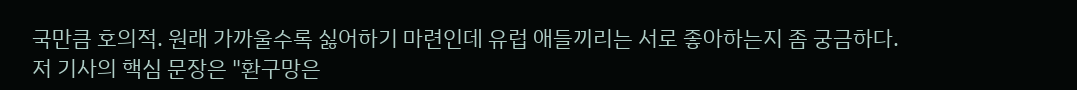국만큼 호의적. 원래 가까울수록 싫어하기 마련인데 유럽 애들끼리는 서로 좋아하는지 좀 궁금하다.
저 기사의 핵심 문장은 "환구망은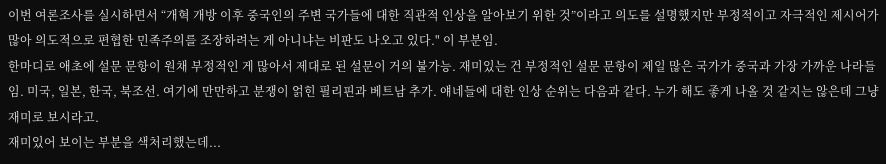이번 여론조사를 실시하면서 “개혁 개방 이후 중국인의 주변 국가들에 대한 직관적 인상을 알아보기 위한 것”이라고 의도를 설명했지만 부정적이고 자극적인 제시어가 많아 의도적으로 편협한 민족주의를 조장하려는 게 아니냐는 비판도 나오고 있다." 이 부분임.
한마디로 애초에 설문 문항이 원채 부정적인 게 많아서 제대로 된 설문이 거의 불가능. 재미있는 건 부정적인 설문 문항이 제일 많은 국가가 중국과 가장 가까운 나라들임. 미국, 일본, 한국, 북조선. 여기에 만만하고 분쟁이 얽힌 필리핀과 베트남 추가. 얘네들에 대한 인상 순위는 다음과 같다. 누가 해도 좋게 나올 것 같지는 않은데 그냥 재미로 보시라고.
재미있어 보이는 부분을 색처리했는데...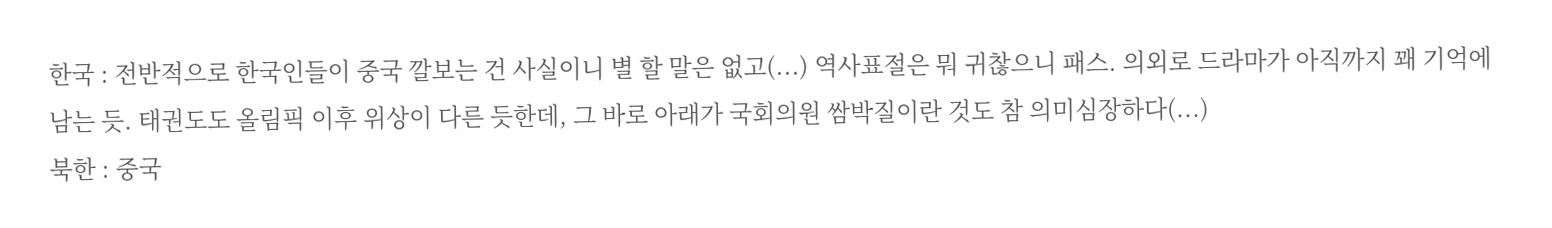한국 : 전반적으로 한국인들이 중국 깔보는 건 사실이니 별 할 말은 없고(...) 역사표절은 뭐 귀찮으니 패스. 의외로 드라마가 아직까지 꽤 기억에 남는 듯. 태권도도 올림픽 이후 위상이 다른 듯한데, 그 바로 아래가 국회의원 쌈박질이란 것도 참 의미심장하다(...)
북한 : 중국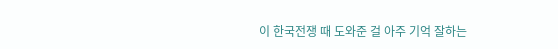이 한국전쟁 때 도와준 걸 아주 기억 잘하는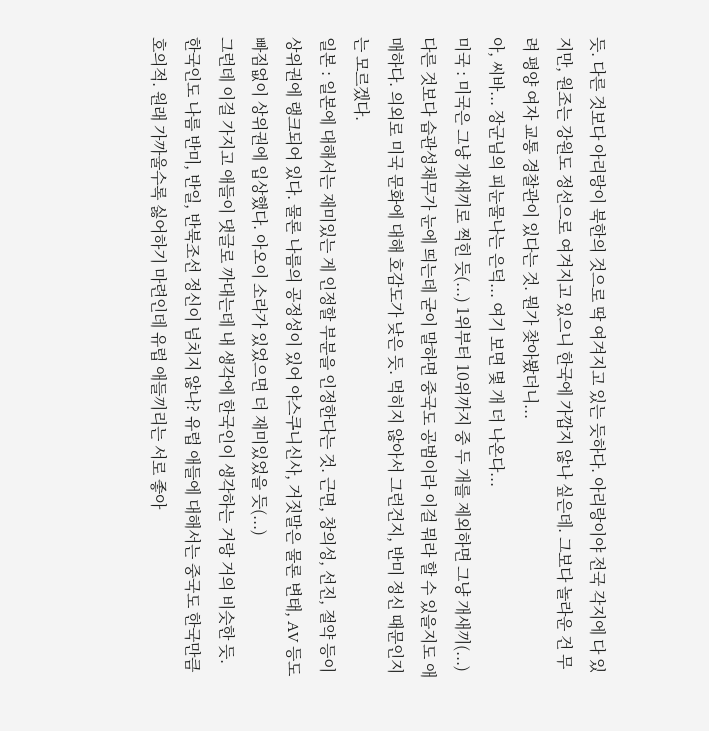듯. 다른 것보다 아리랑이 북한의 것으로 딱 여겨지고 있는 듯하다. 아리랑이야 전국 각지에 다 있지만, 원조는 강원도 정선으로 여겨지고 있으니 한국에 가깝지 않나 싶은데. 그보다 놀라운 건 무려 평양 여자 교통 경찰관이 있다는 것. 뭔가 찾아봤더니...
아, 씨바... 장군님의 피눈물나는 은덕... 여기 보면 몇 개 더 나온다...
미국 : 미국은 그냥 개새끼로 찍힌 듯(...) 1위부터 10위까지 중 두 개를 제외하면 그냥 개새끼(...) 다른 것보다 습관성채무가 눈에 띄는데 굳이 말하면 중국도 공범이라 이걸 뭐라 할 수 있을지도 애매하다. 의외로 미국 문화에 대해 호감도가 낮은 듯. 먹히지 않아서 그런건지, 반미 정신 때문인지는 모르겠다.
일본 : 일본에 대해서는 재미있는 게 인정할 부분을 인정한다는 것. 근면, 창의성, 선진, 절약 등이 상위권에 랭크되어 있다. 물론 나름의 공정성이 있어 야스쿠니신사, 거짓말은 물론 변태, AV 등도 빠짐없이 상위권에 입상했다. 아오이 소라가 있었으면 더 재미있었을 듯(...)
그런데 이걸 가지고 애들이 댓글로 까대는데 내 생각에 한국인이 생각하는 거랑 거의 비슷한 듯. 한국인도 나름 반미, 반일, 반북조선 정신이 넘치지 않나? 유럽 애들에 대해서는 중국도 한국만큼 호의적. 원래 가까울수록 싫어하기 마련인데 유럽 애들끼리는 서로 좋아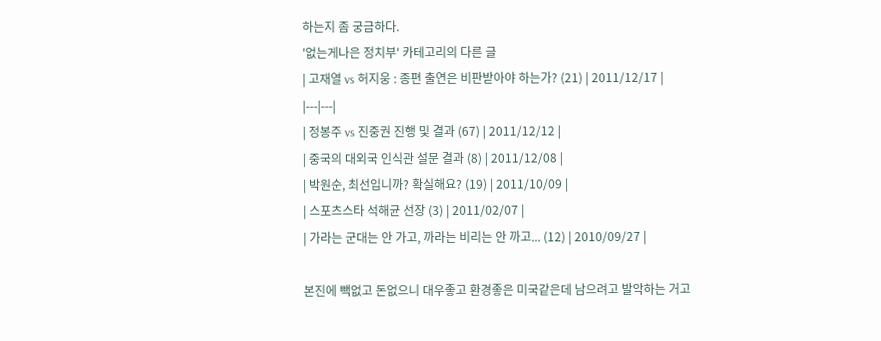하는지 좀 궁금하다.
'없는게나은 정치부' 카테고리의 다른 글
| 고재열 vs 허지웅 : 종편 출연은 비판받아야 하는가? (21) | 2011/12/17 |
|---|---|
| 정봉주 vs 진중권 진행 및 결과 (67) | 2011/12/12 |
| 중국의 대외국 인식관 설문 결과 (8) | 2011/12/08 |
| 박원순, 최선입니까? 확실해요? (19) | 2011/10/09 |
| 스포츠스타 석해균 선장 (3) | 2011/02/07 |
| 가라는 군대는 안 가고, 까라는 비리는 안 까고... (12) | 2010/09/27 |

본진에 빽없고 돈없으니 대우좋고 환경좋은 미국같은데 남으려고 발악하는 거고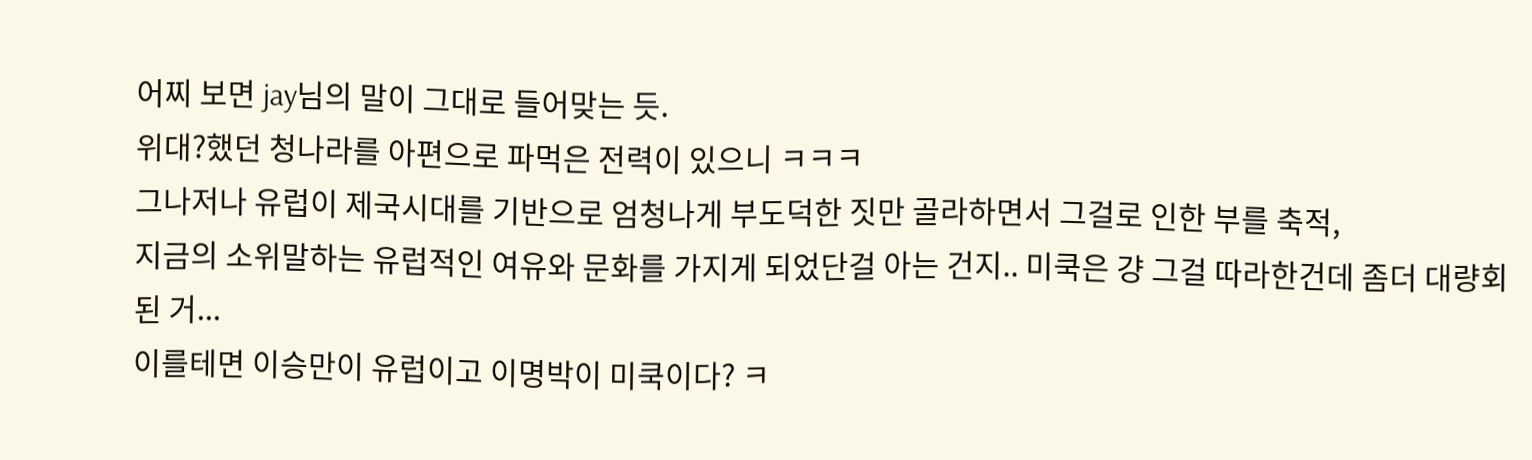어찌 보면 jay님의 말이 그대로 들어맞는 듯.
위대?했던 청나라를 아편으로 파먹은 전력이 있으니 ㅋㅋㅋ
그나저나 유럽이 제국시대를 기반으로 엄청나게 부도덕한 짓만 골라하면서 그걸로 인한 부를 축적,
지금의 소위말하는 유럽적인 여유와 문화를 가지게 되었단걸 아는 건지.. 미쿡은 걍 그걸 따라한건데 좀더 대량회된 거...
이를테면 이승만이 유럽이고 이명박이 미쿡이다? ㅋ